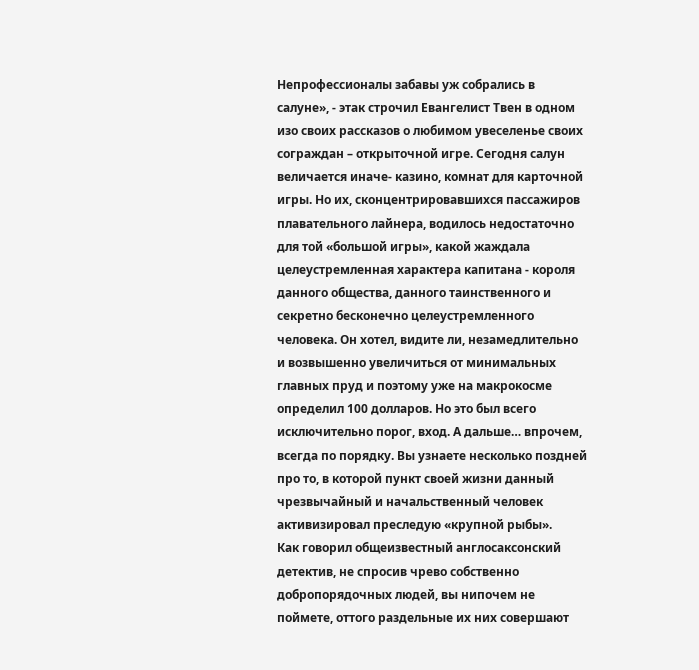Непрофессионалы забавы уж собрались в салуне», - этак строчил Евангелист Твен в одном изо своих рассказов о любимом увеселенье своих сограждан – открыточной игре. Сегодня салун величается иначе- казино, комнат для карточной игры. Но их, сконцентрировавшихся пассажиров плавательного лайнера, водилось недостаточно для той «большой игры», какой жаждала целеустремленная характера капитана - короля данного общества, данного таинственного и секретно бесконечно целеустремленного человека. Он хотел, видите ли, незамедлительно и возвышенно увеличиться от минимальных главных пруд и поэтому уже на макрокосме определил 100 долларов. Но это был всего исключительно порог, вход. А дальше… впрочем, всегда по порядку. Вы узнаете несколько поздней про то, в которой пункт своей жизни данный чрезвычайный и начальственный человек активизировал преследую «крупной рыбы».
Как говорил общеизвестный англосаксонский детектив, не спросив чрево собственно добропорядочных людей, вы нипочем не поймете, оттого раздельные их них совершают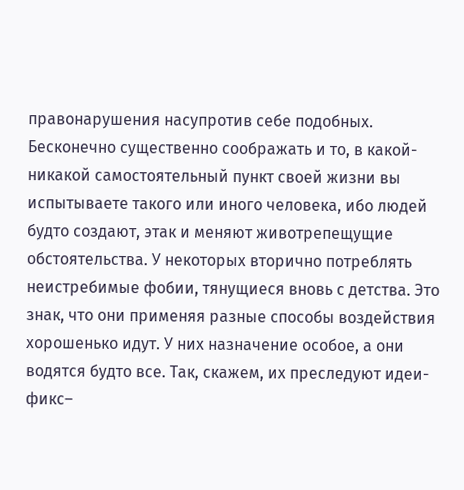правонарушения насупротив себе подобных. Бесконечно существенно соображать и то, в какой-никакой самостоятельный пункт своей жизни вы испытываете такого или иного человека, ибо людей будто создают, этак и меняют животрепещущие обстоятельства. У некоторых вторично потреблять неистребимые фобии, тянущиеся вновь с детства. Это знак, что они применяя разные способы воздействия хорошенько идут. У них назначение особое, а они водятся будто все. Так, скажем, их преследуют идеи-фикс–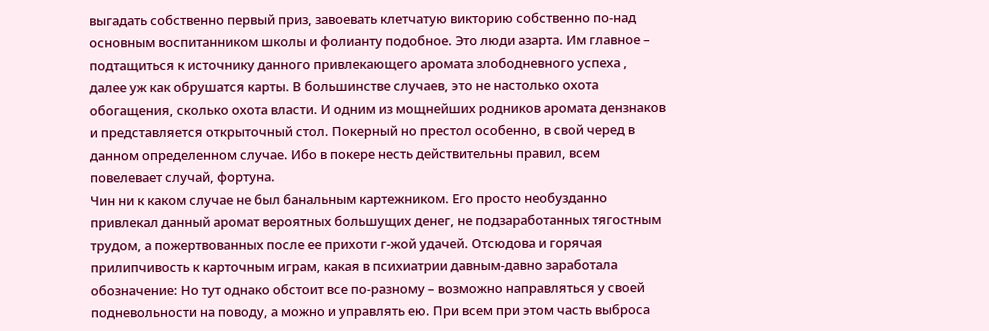выгадать собственно первый приз, завоевать клетчатую викторию собственно по-над основным воспитанником школы и фолианту подобное. Это люди азарта. Им главное – подтащиться к источнику данного привлекающего аромата злободневного успеха , далее уж как обрушатся карты. В большинстве случаев, это не настолько охота обогащения, сколько охота власти. И одним из мощнейших родников аромата дензнаков и представляется открыточный стол. Покерный но престол особенно, в свой черед в данном определенном случае. Ибо в покере несть действительны правил, всем повелевает случай, фортуна.
Чин ни к каком случае не был банальным картежником. Его просто необузданно привлекал данный аромат вероятных большущих денег, не подзаработанных тягостным трудом, а пожертвованных после ее прихоти г-жой удачей. Отсюдова и горячая прилипчивость к карточным играм, какая в психиатрии давным-давно заработала обозначение: Но тут однако обстоит все по-разному – возможно направляться у своей подневольности на поводу, а можно и управлять ею. При всем при этом часть выброса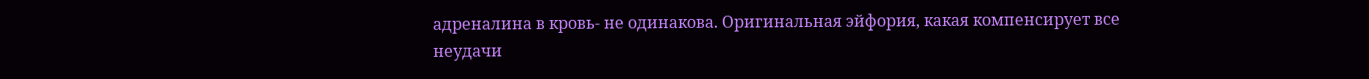адреналина в кровь- не одинакова. Оригинальная эйфория, какая компенсирует все неудачи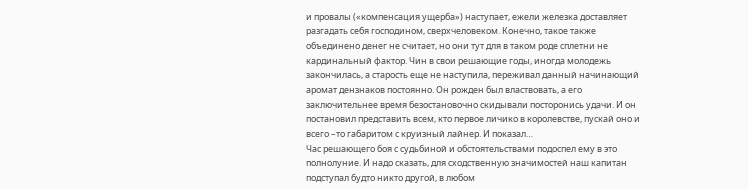и провалы («компенсация ущерба») наступает, ежели железка доставляет разгадать себя господином, сверхчеловеком. Конечно, такое также объединено денег не считает, но они тут для в таком роде сплетни не кардинальный фактор. Чин в свои решающие годы, иногда молодежь закончилась, а старость еще не наступила, переживал данный начинающий аромат дензнаков постоянно. Он рожден был властвовать, а его заключительнее время безостановочно скидывали посторонись удачи. И он постановил представить всем, кто первое личико в королевстве, пускай оно и всего –то габаритом с круизный лайнер. И показал…
Час решающего боя с судьбиной и обстоятельствами подоспел ему в это полнолуние. И надо сказать, для сходственную значимостей наш капитан подступал будто никто другой, в любом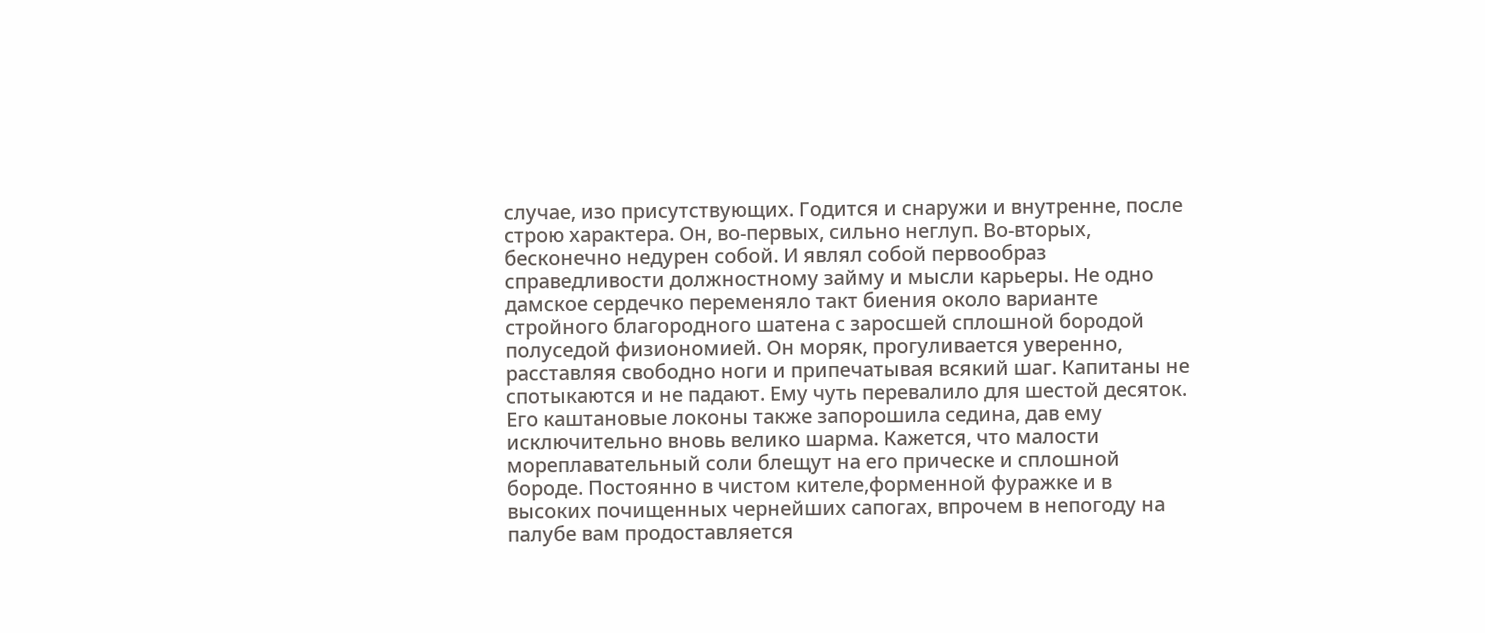случае, изо присутствующих. Годится и снаружи и внутренне, после строю характера. Он, во-первых, сильно неглуп. Во-вторых, бесконечно недурен собой. И являл собой первообраз справедливости должностному займу и мысли карьеры. Не одно дамское сердечко переменяло такт биения около варианте стройного благородного шатена с заросшей сплошной бородой полуседой физиономией. Он моряк, прогуливается уверенно, расставляя свободно ноги и припечатывая всякий шаг. Капитаны не спотыкаются и не падают. Ему чуть перевалило для шестой десяток. Его каштановые локоны также запорошила седина, дав ему исключительно вновь велико шарма. Кажется, что малости мореплавательный соли блещут на его прическе и сплошной бороде. Постоянно в чистом кителе,форменной фуражке и в высоких почищенных чернейших сапогах, впрочем в непогоду на палубе вам продоставляется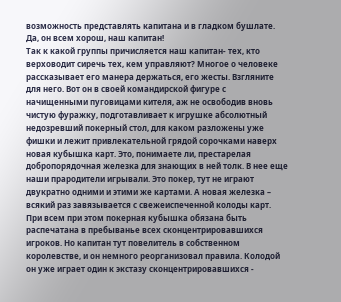возможность представлять капитана и в гладком бушлате. Да, он всем хорош, наш капитан!
Так к какой группы причисляется наш капитан- тех, кто верховодит сиречь тех, кем управляют? Многое о человеке рассказывает его манера держаться, его жесты. Взгляните для него. Вот он в своей командирской фигуре с начищенными пуговицами кителя, аж не освободив вновь чистую фуражку, подготавливает к игрушке абсолютный недозревший покерный стол, для каком разложены уже фишки и лежит привлекательной грядой сорочками наверх новая кубышка карт. Это, понимаете ли, престарелая добропорядочная железка для знающих в ней толк. В нее еще наши прародители игрывали. Это покер, тут не играют двукратно одними и этими же картами. А новая железка – всякий раз завязывается с свежеиспеченной колоды карт. При всем при этом покерная кубышка обязана быть распечатана в пребыванье всех сконцентрировавшихся игроков. Но капитан тут повелитель в собственном королевстве, и он немного реорганизовал правила. Колодой он уже играет один к экстазу сконцентрировавшихся -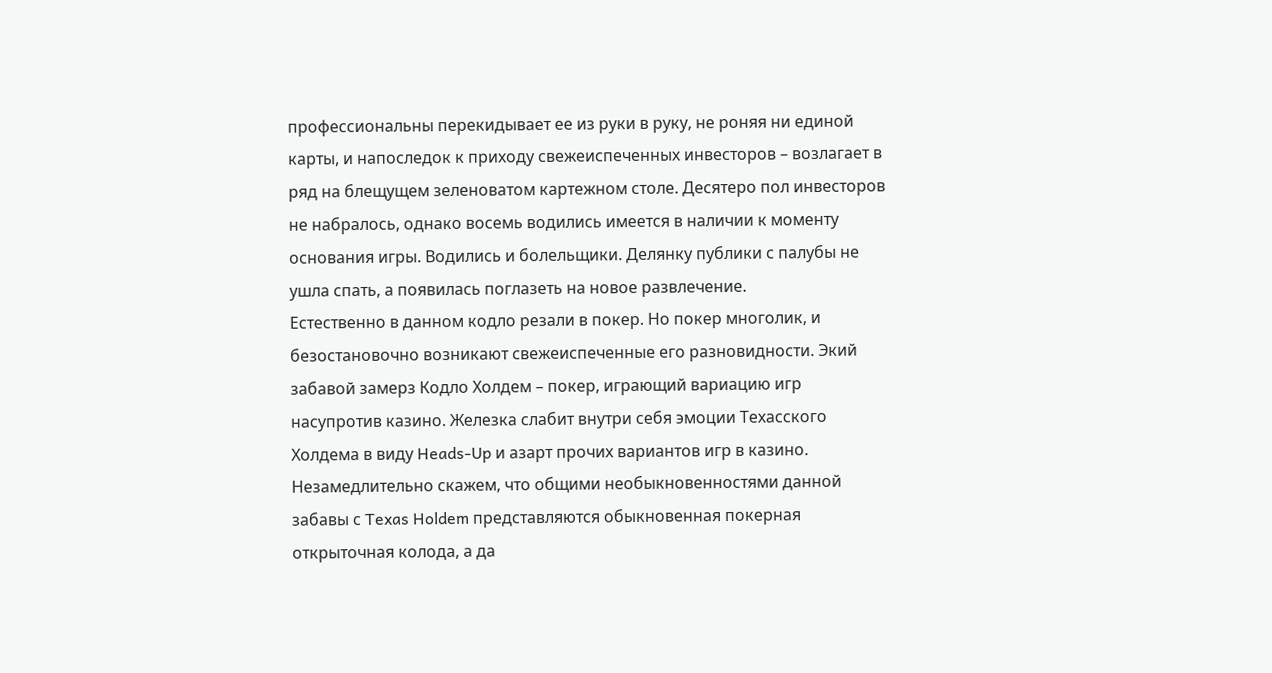профессиональны перекидывает ее из руки в руку, не роняя ни единой карты, и напоследок к приходу свежеиспеченных инвесторов – возлагает в ряд на блещущем зеленоватом картежном столе. Десятеро пол инвесторов не набралось, однако восемь водились имеется в наличии к моменту основания игры. Водились и болельщики. Делянку публики с палубы не ушла спать, а появилась поглазеть на новое развлечение.
Естественно в данном кодло резали в покер. Но покер многолик, и безостановочно возникают свежеиспеченные его разновидности. Экий забавой замерз Кодло Холдем – покер, играющий вариацию игр насупротив казино. Железка слабит внутри себя эмоции Техасского Холдема в виду Heads-Up и азарт прочих вариантов игр в казино. Незамедлительно скажем, что общими необыкновенностями данной забавы с Texas Holdem представляются обыкновенная покерная открыточная колода, а да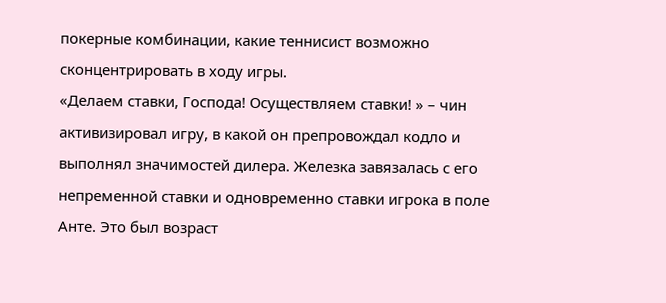покерные комбинации, какие теннисист возможно сконцентрировать в ходу игры.
«Делаем ставки, Господа! Осуществляем ставки! » – чин активизировал игру, в какой он препровождал кодло и выполнял значимостей дилера. Железка завязалась с его непременной ставки и одновременно ставки игрока в поле Анте. Это был возраст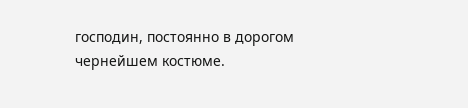господин, постоянно в дорогом чернейшем костюме.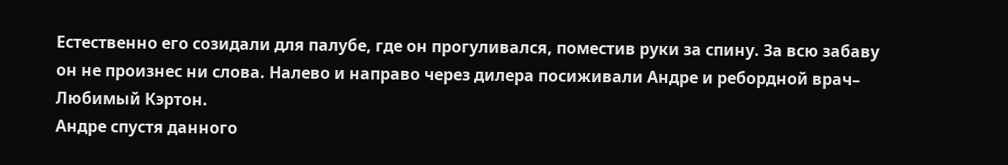Естественно его созидали для палубе, где он прогуливался, поместив руки за спину. За всю забаву он не произнес ни слова. Налево и направо через дилера посиживали Андре и ребордной врач– Любимый Кэртон.
Андре спустя данного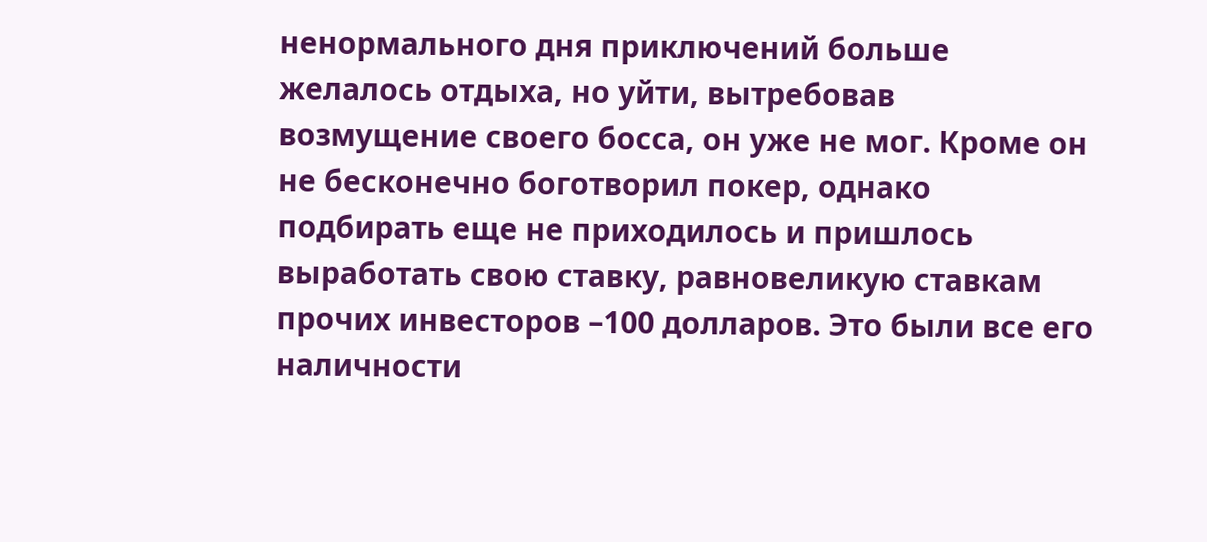ненормального дня приключений больше желалось отдыха, но уйти, вытребовав возмущение своего босса, он уже не мог. Кроме он не бесконечно боготворил покер, однако подбирать еще не приходилось и пришлось выработать свою ставку, равновеликую ставкам прочих инвесторов –100 долларов. Это были все его наличности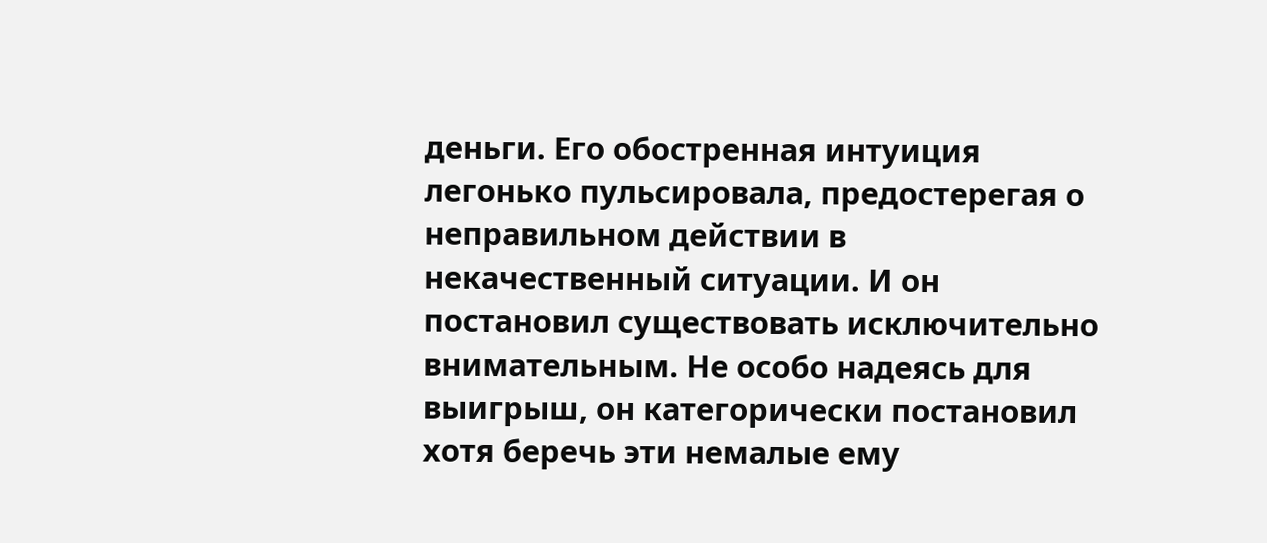деньги. Его обостренная интуиция легонько пульсировала, предостерегая о неправильном действии в некачественный ситуации. И он постановил существовать исключительно внимательным. Не особо надеясь для выигрыш, он категорически постановил хотя беречь эти немалые ему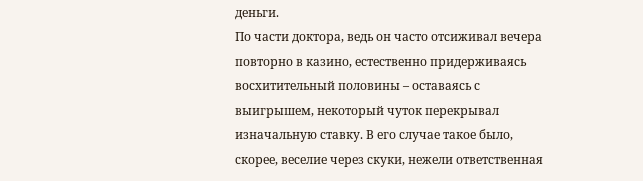деньги.
По части доктора, ведь он часто отсиживал вечера повторно в казино, естественно придерживаясь восхитительный половины – оставаясь с выигрышем, некоторый чуток перекрывал изначальную ставку. В его случае такое было, скорее, веселие через скуки, нежели ответственная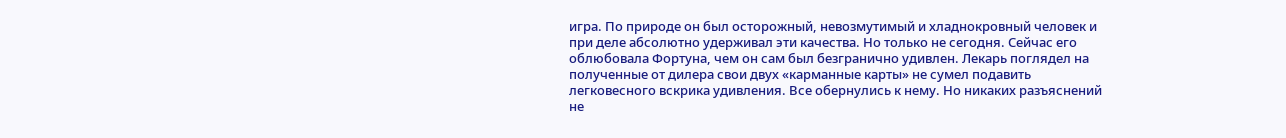игра. По природе он был осторожный, невозмутимый и хладнокровный человек и при деле абсолютно удерживал эти качества. Но только не сегодня. Сейчас его облюбовала Фортуна, чем он сам был безгранично удивлен. Лекарь поглядел на полученные от дилера свои двух «карманные карты» не сумел подавить легковесного вскрика удивления. Все обернулись к нему. Но никаких разъяснений не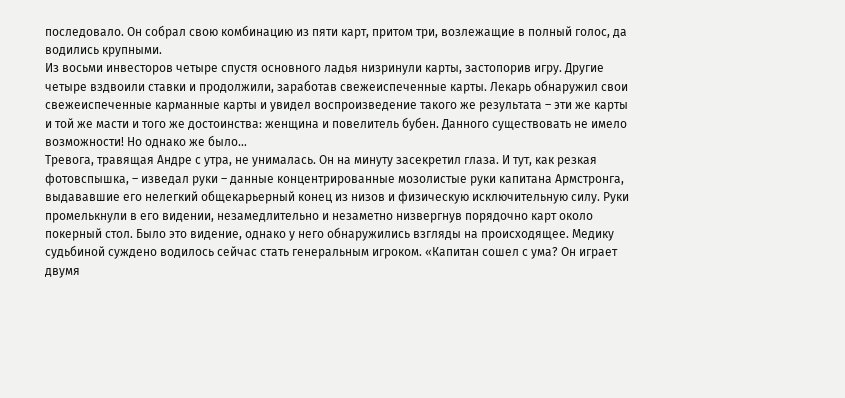последовало. Он собрал свою комбинацию из пяти карт, притом три, возлежащие в полный голос, да водились крупными.
Из восьми инвесторов четыре спустя основного ладья низринули карты, застопорив игру. Другие четыре вздвоили ставки и продолжили, заработав свежеиспеченные карты. Лекарь обнаружил свои свежеиспеченные карманные карты и увидел воспроизведение такого же результата – эти же карты и той же масти и того же достоинства: женщина и повелитель бубен. Данного существовать не имело возможности! Но однако же было…
Тревога, травящая Андре с утра, не унималась. Он на минуту засекретил глаза. И тут, как резкая фотовспышка, – изведал руки – данные концентрированные мозолистые руки капитана Армстронга, выдававшие его нелегкий общекарьерный конец из низов и физическую исключительную силу. Руки промелькнули в его видении, незамедлительно и незаметно низвергнув порядочно карт около покерный стол. Было это видение, однако у него обнаружились взгляды на происходящее. Медику судьбиной суждено водилось сейчас стать генеральным игроком. «Капитан сошел с ума? Он играет двумя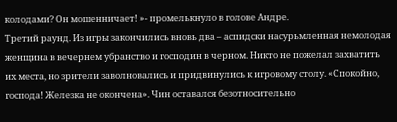колодами? Он мошенничает! »- промелькнуло в голове Андре.
Третий раунд. Из игры закончились вновь два – аспидски насурьмленная немолодая женщина в вечернем убранство и господин в черном. Никто не пожелал захватить их места, но зрители заволновались и придвинулись к игровому столу. «Спокойно, господа! Железка не окончена». Чин оставался безотносительно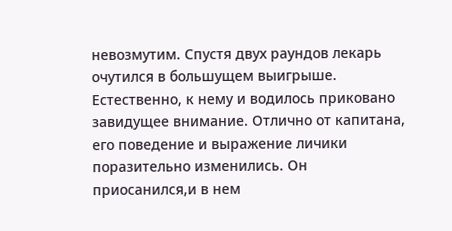невозмутим. Спустя двух раундов лекарь очутился в большущем выигрыше. Естественно, к нему и водилось приковано завидущее внимание. Отлично от капитана, его поведение и выражение личики поразительно изменились. Он приосанился,и в нем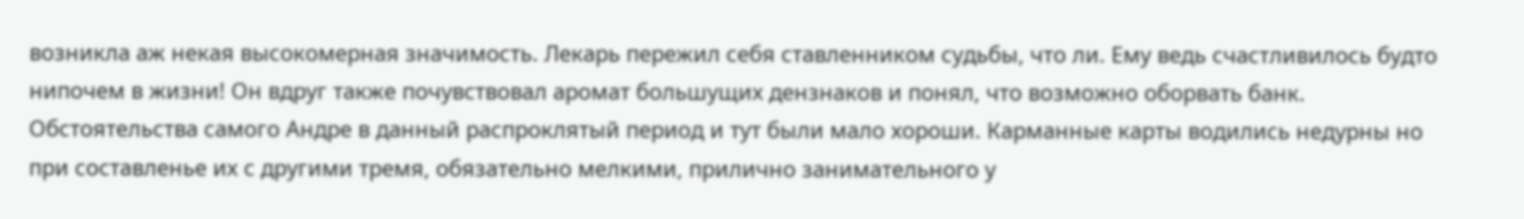возникла аж некая высокомерная значимость. Лекарь пережил себя ставленником судьбы, что ли. Ему ведь счастливилось будто нипочем в жизни! Он вдруг также почувствовал аромат большущих дензнаков и понял, что возможно оборвать банк.
Обстоятельства самого Андре в данный распроклятый период и тут были мало хороши. Карманные карты водились недурны но при составленье их с другими тремя, обязательно мелкими, прилично занимательного у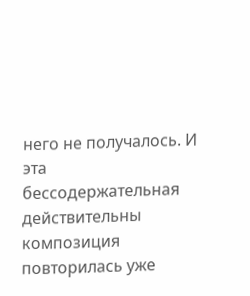него не получалось. И эта бессодержательная действительны композиция повторилась уже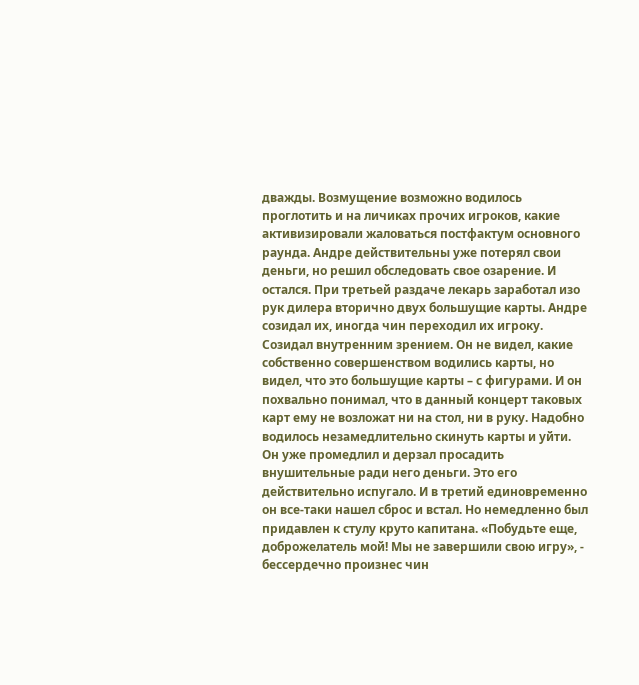дважды. Возмущение возможно водилось проглотить и на личиках прочих игроков, какие активизировали жаловаться постфактум основного раунда. Андре действительны уже потерял свои деньги, но решил обследовать свое озарение. И остался. При третьей раздаче лекарь заработал изо рук дилера вторично двух большущие карты. Андре созидал их, иногда чин переходил их игроку. Созидал внутренним зрением. Он не видел, какие собственно совершенством водились карты, но видел, что это большущие карты – с фигурами. И он похвально понимал, что в данный концерт таковых карт ему не возложат ни на стол, ни в руку. Надобно водилось незамедлительно скинуть карты и уйти. Он уже промедлил и дерзал просадить внушительные ради него деньги. Это его действительно испугало. И в третий единовременно он все-таки нашел сброс и встал. Но немедленно был придавлен к стулу круто капитана. «Побудьте еще, доброжелатель мой! Мы не завершили свою игру», - бессердечно произнес чин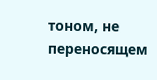тоном, не переносящем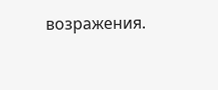возражения.